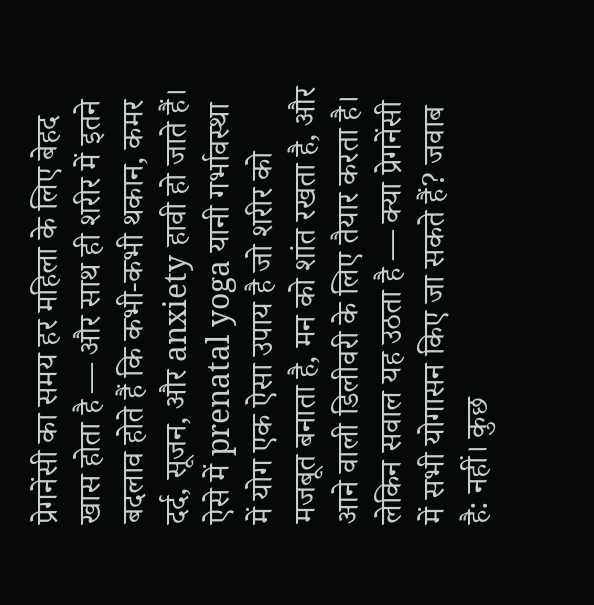प्रेगनेंसी का समय हर महिला के लिए बेहद खास होता है — और साथ ही शरीर में इतने बदलाव होते हैं कि कभी-कभी थकान, कमर दर्द, सूजन, और anxiety हावी हो जाते हैं। ऐसे में prenatal yoga यानी गर्भावस्था में योग एक ऐसा उपाय है जो शरीर को मजबूत बनाता है, मन को शांत रखता है, और आने वाली डिलीवरी के लिए तैयार करता है।
लेकिन सवाल यह उठता है — क्या प्रेगनेंसी में सभी योगासन किए जा सकते हैं? जवाब है: नहीं। कुछ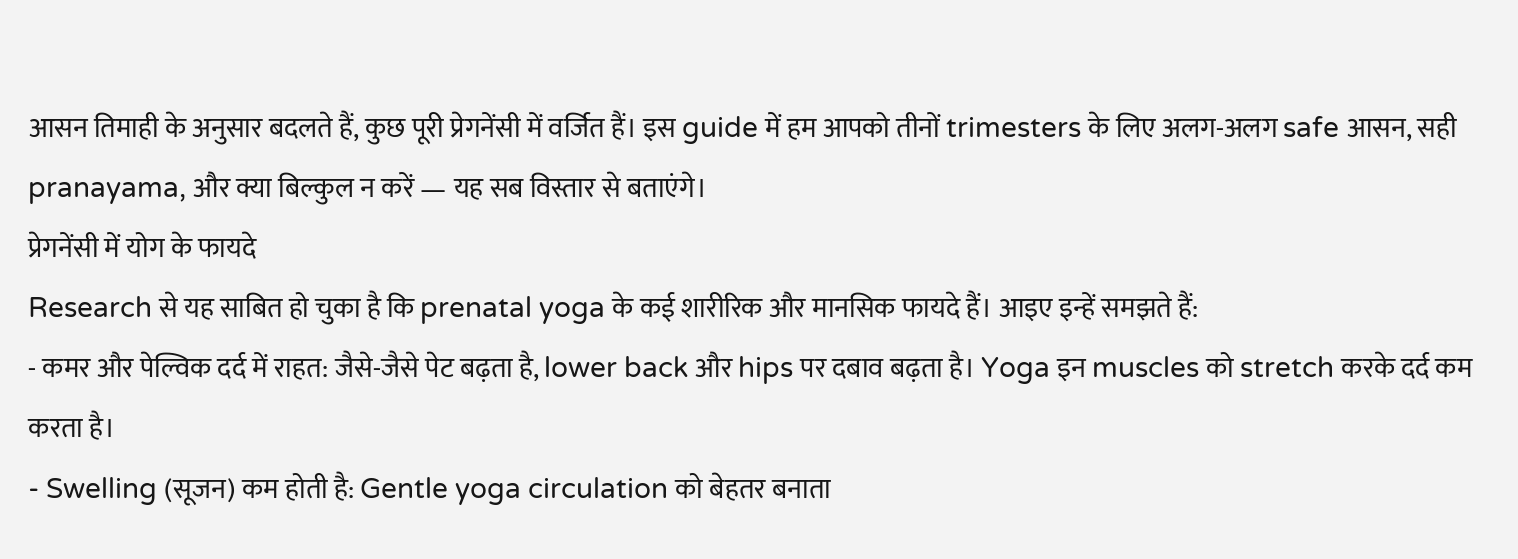आसन तिमाही के अनुसार बदलते हैं, कुछ पूरी प्रेगनेंसी में वर्जित हैं। इस guide में हम आपको तीनों trimesters के लिए अलग-अलग safe आसन, सही pranayama, और क्या बिल्कुल न करें — यह सब विस्तार से बताएंगे।
प्रेगनेंसी में योग के फायदे
Research से यह साबित हो चुका है कि prenatal yoga के कई शारीरिक और मानसिक फायदे हैं। आइए इन्हें समझते हैं:
- कमर और पेल्विक दर्द में राहत: जैसे-जैसे पेट बढ़ता है, lower back और hips पर दबाव बढ़ता है। Yoga इन muscles को stretch करके दर्द कम करता है।
- Swelling (सूजन) कम होती है: Gentle yoga circulation को बेहतर बनाता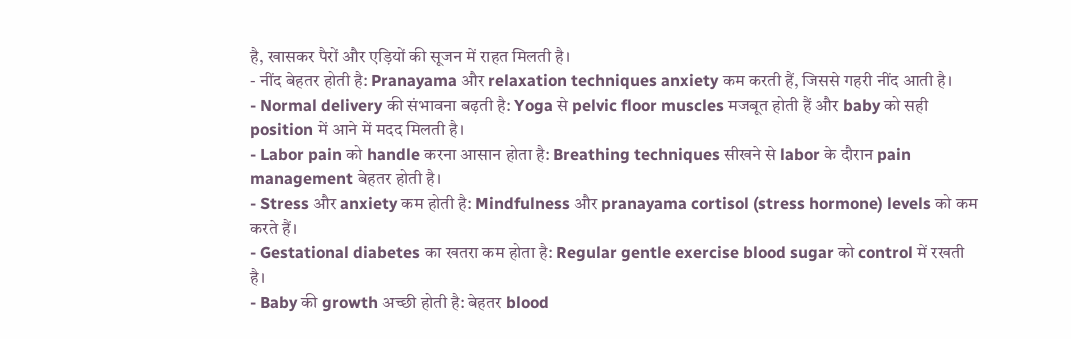है, खासकर पैरों और एड़ियों की सूजन में राहत मिलती है।
- नींद बेहतर होती है: Pranayama और relaxation techniques anxiety कम करती हैं, जिससे गहरी नींद आती है।
- Normal delivery की संभावना बढ़ती है: Yoga से pelvic floor muscles मजबूत होती हैं और baby को सही position में आने में मदद मिलती है।
- Labor pain को handle करना आसान होता है: Breathing techniques सीखने से labor के दौरान pain management बेहतर होती है।
- Stress और anxiety कम होती है: Mindfulness और pranayama cortisol (stress hormone) levels को कम करते हैं।
- Gestational diabetes का खतरा कम होता है: Regular gentle exercise blood sugar को control में रखती है।
- Baby की growth अच्छी होती है: बेहतर blood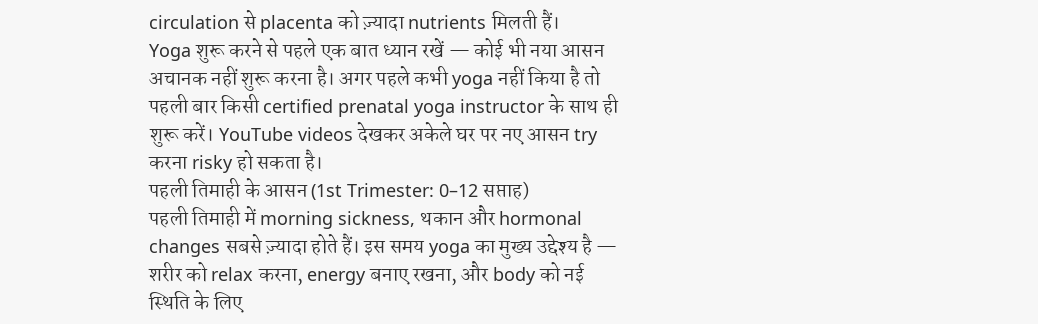circulation से placenta को ज़्यादा nutrients मिलती हैं।
Yoga शुरू करने से पहले एक बात ध्यान रखें — कोई भी नया आसन अचानक नहीं शुरू करना है। अगर पहले कभी yoga नहीं किया है तो पहली बार किसी certified prenatal yoga instructor के साथ ही शुरू करें। YouTube videos देखकर अकेले घर पर नए आसन try करना risky हो सकता है।
पहली तिमाही के आसन (1st Trimester: 0–12 सप्ताह)
पहली तिमाही में morning sickness, थकान और hormonal changes सबसे ज़्यादा होते हैं। इस समय yoga का मुख्य उद्देश्य है — शरीर को relax करना, energy बनाए रखना, और body को नई स्थिति के लिए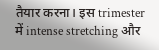तैयार करना। इस trimester में intense stretching और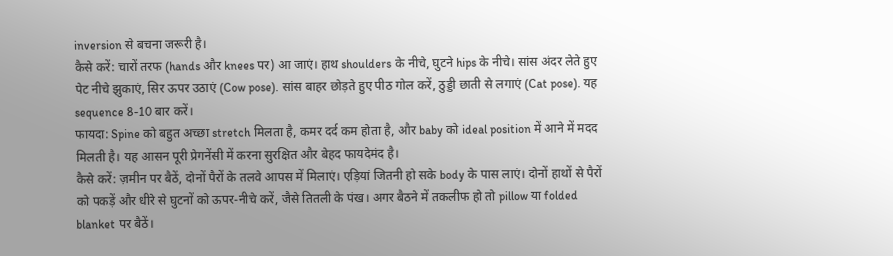inversion से बचना जरूरी है।
कैसे करें: चारों तरफ (hands और knees पर) आ जाएं। हाथ shoulders के नीचे, घुटने hips के नीचे। सांस अंदर लेते हुए पेट नीचे झुकाएं, सिर ऊपर उठाएं (Cow pose). सांस बाहर छोड़ते हुए पीठ गोल करें, ठुड्डी छाती से लगाएं (Cat pose). यह sequence 8-10 बार करें।
फायदा: Spine को बहुत अच्छा stretch मिलता है, कमर दर्द कम होता है, और baby को ideal position में आने में मदद मिलती है। यह आसन पूरी प्रेगनेंसी में करना सुरक्षित और बेहद फायदेमंद है।
कैसे करें: ज़मीन पर बैठें, दोनों पैरों के तलवे आपस में मिलाएं। एड़ियां जितनी हो सके body के पास लाएं। दोनों हाथों से पैरों को पकड़ें और धीरे से घुटनों को ऊपर-नीचे करें, जैसे तितली के पंख। अगर बैठने में तकलीफ हो तो pillow या folded blanket पर बैठें।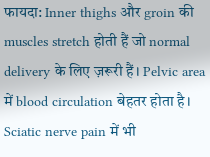फायदा: Inner thighs और groin की muscles stretch होती हैं जो normal delivery के लिए ज़रूरी हैं। Pelvic area में blood circulation बेहतर होता है। Sciatic nerve pain में भी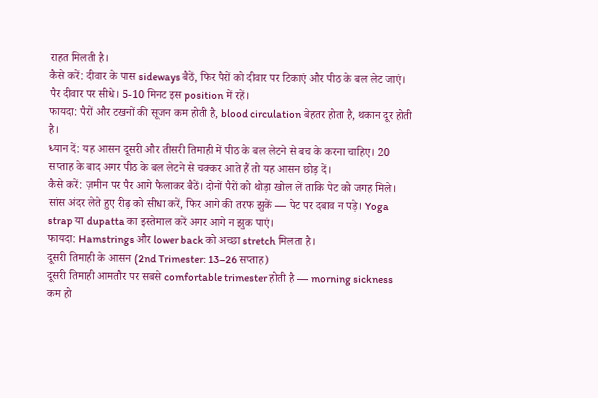राहत मिलती है।
कैसे करें: दीवार के पास sideways बैठें, फिर पैरों को दीवार पर टिकाएं और पीठ के बल लेट जाएं। पैर दीवार पर सीधे। 5-10 मिनट इस position में रहें।
फायदा: पैरों और टखनों की सूजन कम होती है, blood circulation बेहतर होता है, थकान दूर होती है।
ध्यान दें: यह आसन दूसरी और तीसरी तिमाही में पीठ के बल लेटने से बच के करना चाहिए। 20 सप्ताह के बाद अगर पीठ के बल लेटने से चक्कर आते हैं तो यह आसन छोड़ दें।
कैसे करें: ज़मीन पर पैर आगे फैलाकर बैठें। दोनों पैरों को थोड़ा खोल लें ताकि पेट को जगह मिले। सांस अंदर लेते हुए रीढ़ को सीधा करें, फिर आगे की तरफ झुकें — पेट पर दबाव न पड़े। Yoga strap या dupatta का इस्तेमाल करें अगर आगे न झुक पाएं।
फायदा: Hamstrings और lower back को अच्छा stretch मिलता है।
दूसरी तिमाही के आसन (2nd Trimester: 13–26 सप्ताह)
दूसरी तिमाही आमतौर पर सबसे comfortable trimester होती है — morning sickness कम हो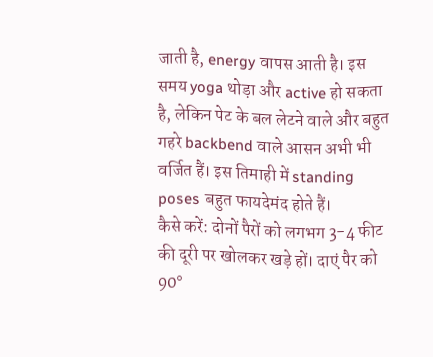जाती है, energy वापस आती है। इस समय yoga थोड़ा और active हो सकता है, लेकिन पेट के बल लेटने वाले और बहुत गहरे backbend वाले आसन अभी भी वर्जित हैं। इस तिमाही में standing poses बहुत फायदेमंद होते हैं।
कैसे करें: दोनों पैरों को लगभग 3-4 फीट की दूरी पर खोलकर खड़े हों। दाएं पैर को 90°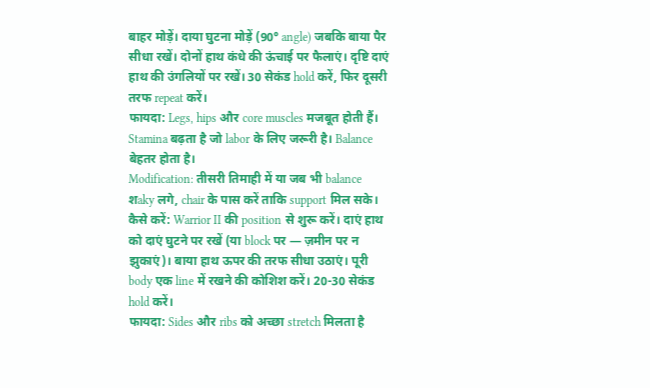बाहर मोड़ें। दाया घुटना मोड़ें (90° angle) जबकि बाया पैर सीधा रखें। दोनों हाथ कंधे की ऊंचाई पर फैलाएं। दृष्टि दाएं हाथ की उंगलियों पर रखें। 30 सेकंड hold करें, फिर दूसरी तरफ repeat करें।
फायदा: Legs, hips और core muscles मजबूत होती हैं। Stamina बढ़ता है जो labor के लिए जरूरी है। Balance बेहतर होता है।
Modification: तीसरी तिमाही में या जब भी balance शaky लगे, chair के पास करें ताकि support मिल सके।
कैसे करें: Warrior II की position से शुरू करें। दाएं हाथ को दाएं घुटने पर रखें (या block पर — ज़मीन पर न झुकाएं)। बाया हाथ ऊपर की तरफ सीधा उठाएं। पूरी body एक line में रखने की कोशिश करें। 20-30 सेकंड hold करें।
फायदा: Sides और ribs को अच्छा stretch मिलता है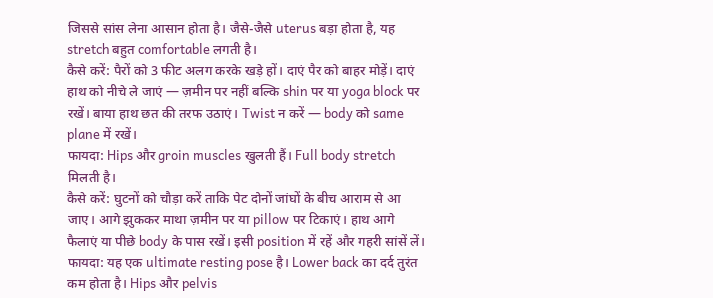जिससे सांस लेना आसान होता है। जैसे-जैसे uterus बड़ा होता है, यह stretch बहुत comfortable लगती है।
कैसे करें: पैरों को 3 फीट अलग करके खड़े हों। दाएं पैर को बाहर मोड़ें। दाएं हाथ को नीचे ले जाएं — ज़मीन पर नहीं बल्कि shin पर या yoga block पर रखें। बाया हाथ छत की तरफ उठाएं। Twist न करें — body को same plane में रखें।
फायदा: Hips और groin muscles खुलती हैं। Full body stretch मिलती है।
कैसे करें: घुटनों को चौड़ा करें ताकि पेट दोनों जांघों के बीच आराम से आ जाए। आगे झुककर माथा ज़मीन पर या pillow पर टिकाएं। हाथ आगे फैलाएं या पीछे body के पास रखें। इसी position में रहें और गहरी सांसें लें।
फायदा: यह एक ultimate resting pose है। Lower back का दर्द तुरंत कम होता है। Hips और pelvis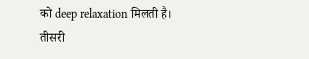को deep relaxation मिलती है।
तीसरी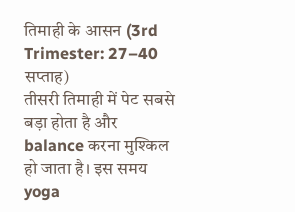तिमाही के आसन (3rd Trimester: 27–40 सप्ताह)
तीसरी तिमाही में पेट सबसे बड़ा होता है और balance करना मुश्किल हो जाता है। इस समय yoga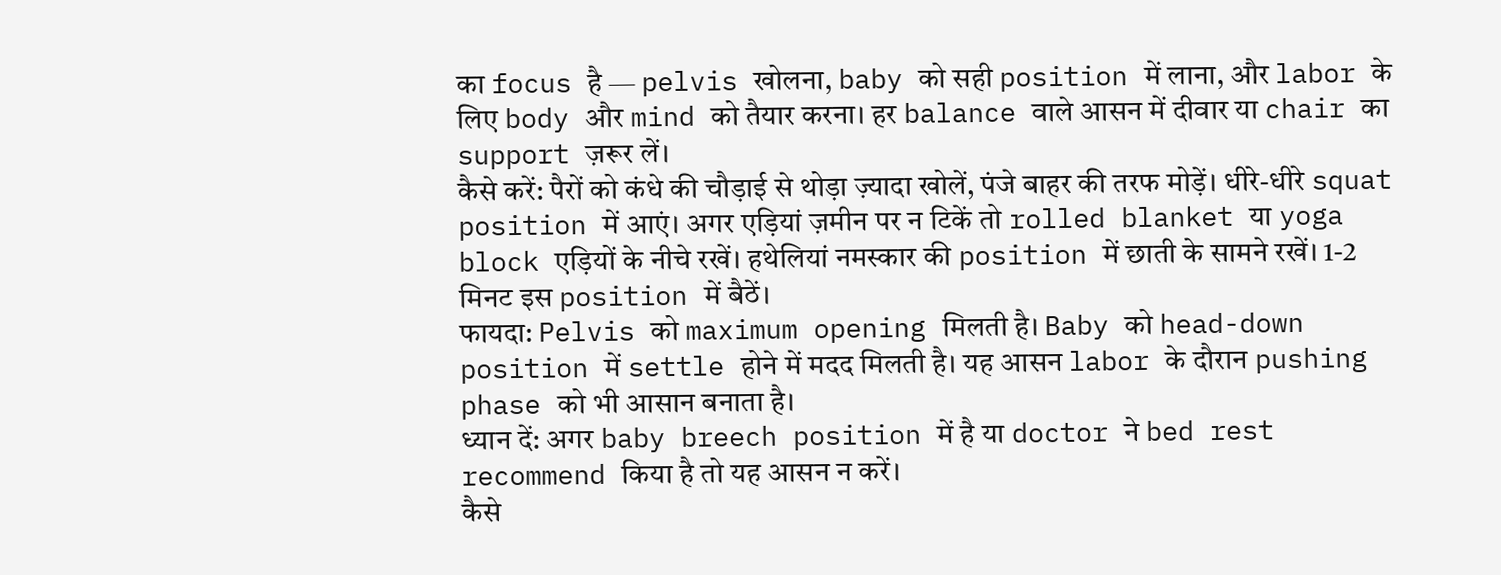का focus है — pelvis खोलना, baby को सही position में लाना, और labor के लिए body और mind को तैयार करना। हर balance वाले आसन में दीवार या chair का support ज़रूर लें।
कैसे करें: पैरों को कंधे की चौड़ाई से थोड़ा ज़्यादा खोलें, पंजे बाहर की तरफ मोड़ें। धीरे-धीरे squat position में आएं। अगर एड़ियां ज़मीन पर न टिकें तो rolled blanket या yoga block एड़ियों के नीचे रखें। हथेलियां नमस्कार की position में छाती के सामने रखें। 1-2 मिनट इस position में बैठें।
फायदा: Pelvis को maximum opening मिलती है। Baby को head-down position में settle होने में मदद मिलती है। यह आसन labor के दौरान pushing phase को भी आसान बनाता है।
ध्यान दें: अगर baby breech position में है या doctor ने bed rest recommend किया है तो यह आसन न करें।
कैसे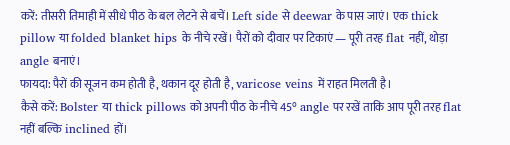करें: तीसरी तिमाही में सीधे पीठ के बल लेटने से बचें। Left side से deewar के पास जाएं। एक thick pillow या folded blanket hips के नीचे रखें। पैरों को दीवार पर टिकाएं — पूरी तरह flat नहीं, थोड़ा angle बनाएं।
फायदा: पैरों की सूजन कम होती है, थकान दूर होती है, varicose veins में राहत मिलती है।
कैसे करें: Bolster या thick pillows को अपनी पीठ के नीचे 45° angle पर रखें ताकि आप पूरी तरह flat नहीं बल्कि inclined हों।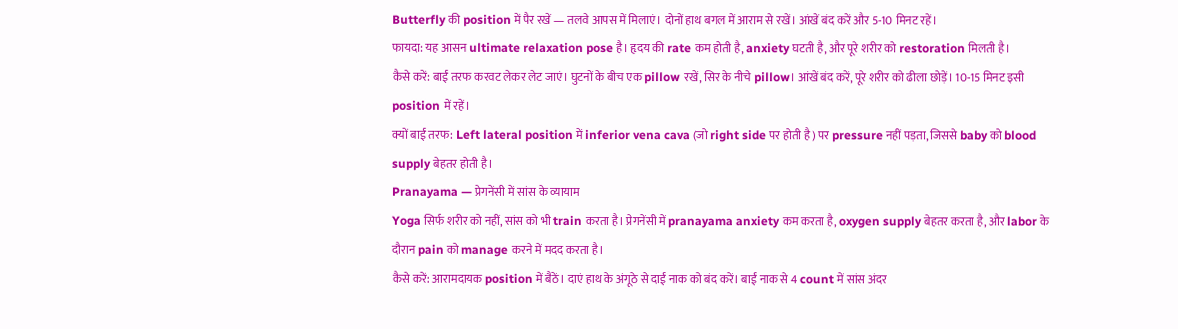Butterfly की position में पैर रखें — तलवे आपस में मिलाएं। दोनों हाथ बगल में आराम से रखें। आंखें बंद करें और 5-10 मिनट रहें।
फायदा: यह आसन ultimate relaxation pose है। हृदय की rate कम होती है, anxiety घटती है, और पूरे शरीर को restoration मिलती है।
कैसे करें: बाईं तरफ करवट लेकर लेट जाएं। घुटनों के बीच एक pillow रखें, सिर के नीचे pillow। आंखें बंद करें, पूरे शरीर को ढीला छोड़ें। 10-15 मिनट इसी position में रहें।
क्यों बाईं तरफ: Left lateral position में inferior vena cava (जो right side पर होती है) पर pressure नहीं पड़ता, जिससे baby को blood supply बेहतर होती है।
Pranayama — प्रेगनेंसी में सांस के व्यायाम
Yoga सिर्फ शरीर को नहीं, सांस को भी train करता है। प्रेगनेंसी में pranayama anxiety कम करता है, oxygen supply बेहतर करता है, और labor के दौरान pain को manage करने में मदद करता है।
कैसे करें: आरामदायक position में बैठें। दाएं हाथ के अंगूठे से दाईं नाक को बंद करें। बाईं नाक से 4 count में सांस अंदर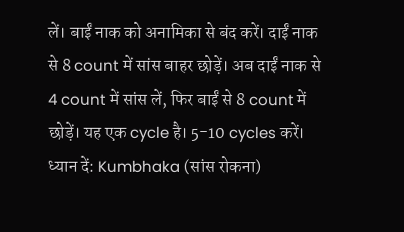लें। बाईं नाक को अनामिका से बंद करें। दाईं नाक से 8 count में सांस बाहर छोड़ें। अब दाईं नाक से 4 count में सांस लें, फिर बाईं से 8 count में छोड़ें। यह एक cycle है। 5-10 cycles करें।
ध्यान दें: Kumbhaka (सांस रोकना)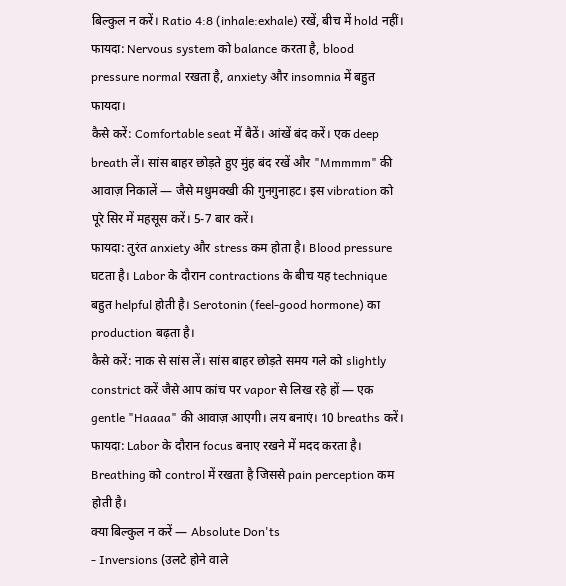बिल्कुल न करें। Ratio 4:8 (inhale:exhale) रखें, बीच में hold नहीं।
फायदा: Nervous system को balance करता है, blood pressure normal रखता है, anxiety और insomnia में बहुत फायदा।
कैसे करें: Comfortable seat में बैठें। आंखें बंद करें। एक deep breath लें। सांस बाहर छोड़ते हुए मुंह बंद रखें और "Mmmmm" की आवाज़ निकालें — जैसे मधुमक्खी की गुनगुनाहट। इस vibration को पूरे सिर में महसूस करें। 5-7 बार करें।
फायदा: तुरंत anxiety और stress कम होता है। Blood pressure घटता है। Labor के दौरान contractions के बीच यह technique बहुत helpful होती है। Serotonin (feel-good hormone) का production बढ़ता है।
कैसे करें: नाक से सांस लें। सांस बाहर छोड़ते समय गले को slightly constrict करें जैसे आप कांच पर vapor से लिख रहे हों — एक gentle "Haaaa" की आवाज़ आएगी। लय बनाएं। 10 breaths करें।
फायदा: Labor के दौरान focus बनाए रखने में मदद करता है। Breathing को control में रखता है जिससे pain perception कम होती है।
क्या बिल्कुल न करें — Absolute Don'ts
- Inversions (उलटे होने वाले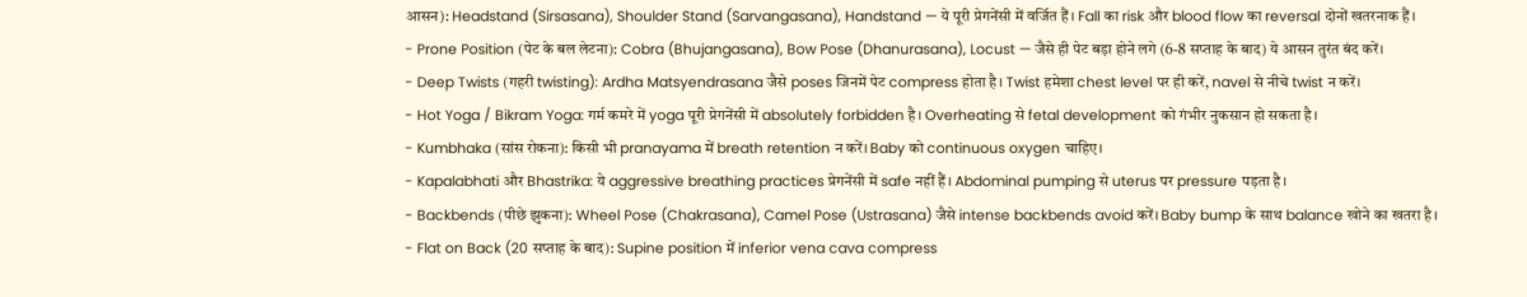आसन): Headstand (Sirsasana), Shoulder Stand (Sarvangasana), Handstand — ये पूरी प्रेगनेंसी में वर्जित हैं। Fall का risk और blood flow का reversal दोनों खतरनाक हैं।
- Prone Position (पेट के बल लेटना): Cobra (Bhujangasana), Bow Pose (Dhanurasana), Locust — जैसे ही पेट बड़ा होने लगे (6-8 सप्ताह के बाद) ये आसन तुरंत बंद करें।
- Deep Twists (गहरी twisting): Ardha Matsyendrasana जैसे poses जिनमें पेट compress होता है। Twist हमेशा chest level पर ही करें, navel से नीचे twist न करें।
- Hot Yoga / Bikram Yoga: गर्म कमरे में yoga पूरी प्रेगनेंसी में absolutely forbidden है। Overheating से fetal development को गंभीर नुकसान हो सकता है।
- Kumbhaka (सांस रोकना): किसी भी pranayama में breath retention न करें। Baby को continuous oxygen चाहिए।
- Kapalabhati और Bhastrika: ये aggressive breathing practices प्रेगनेंसी में safe नहीं हैं। Abdominal pumping से uterus पर pressure पड़ता है।
- Backbends (पीछे झुकना): Wheel Pose (Chakrasana), Camel Pose (Ustrasana) जैसे intense backbends avoid करें। Baby bump के साथ balance खोने का खतरा है।
- Flat on Back (20 सप्ताह के बाद): Supine position में inferior vena cava compress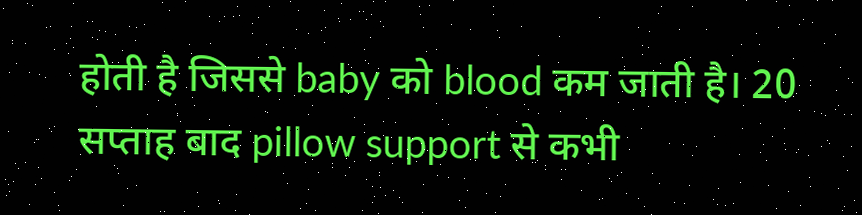होती है जिससे baby को blood कम जाती है। 20 सप्ताह बाद pillow support से कभी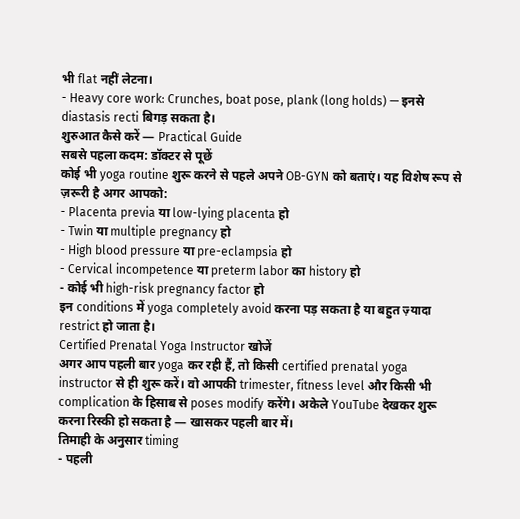भी flat नहीं लेटना।
- Heavy core work: Crunches, boat pose, plank (long holds) — इनसे diastasis recti बिगड़ सकता है।
शुरुआत कैसे करें — Practical Guide
सबसे पहला कदम: डॉक्टर से पूछें
कोई भी yoga routine शुरू करने से पहले अपने OB-GYN को बताएं। यह विशेष रूप से ज़रूरी है अगर आपको:
- Placenta previa या low-lying placenta हो
- Twin या multiple pregnancy हो
- High blood pressure या pre-eclampsia हो
- Cervical incompetence या preterm labor का history हो
- कोई भी high-risk pregnancy factor हो
इन conditions में yoga completely avoid करना पड़ सकता है या बहुत ज़्यादा restrict हो जाता है।
Certified Prenatal Yoga Instructor खोजें
अगर आप पहली बार yoga कर रही हैं, तो किसी certified prenatal yoga instructor से ही शुरू करें। वो आपकी trimester, fitness level और किसी भी complication के हिसाब से poses modify करेंगे। अकेले YouTube देखकर शुरू करना रिस्की हो सकता है — खासकर पहली बार में।
तिमाही के अनुसार timing
- पहली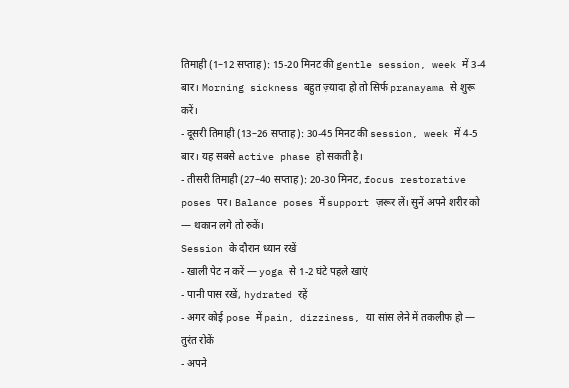तिमाही (1–12 सप्ताह): 15-20 मिनट की gentle session, week में 3-4 बार। Morning sickness बहुत ज़्यादा हो तो सिर्फ pranayama से शुरू करें।
- दूसरी तिमाही (13–26 सप्ताह): 30-45 मिनट की session, week में 4-5 बार। यह सबसे active phase हो सकती है।
- तीसरी तिमाही (27–40 सप्ताह): 20-30 मिनट, focus restorative poses पर। Balance poses में support ज़रूर लें। सुनें अपने शरीर को — थकान लगे तो रुकें।
Session के दौरान ध्यान रखें
- खाली पेट न करें — yoga से 1-2 घंटे पहले खाएं
- पानी पास रखें, hydrated रहें
- अगर कोई pose में pain, dizziness, या सांस लेने में तकलीफ हो — तुरंत रोकें
- अपने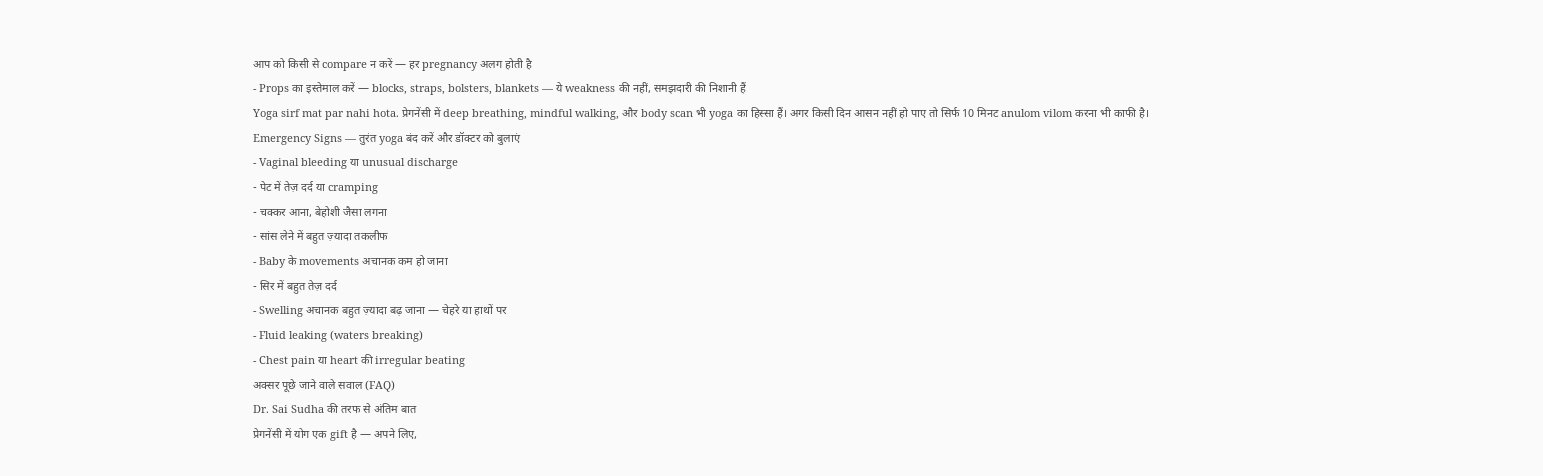आप को किसी से compare न करें — हर pregnancy अलग होती है
- Props का इस्तेमाल करें — blocks, straps, bolsters, blankets — ये weakness की नहीं, समझदारी की निशानी हैं
Yoga sirf mat par nahi hota. प्रेगनेंसी में deep breathing, mindful walking, और body scan भी yoga का हिस्सा हैं। अगर किसी दिन आसन नहीं हो पाए तो सिर्फ 10 मिनट anulom vilom करना भी काफी है।
Emergency Signs — तुरंत yoga बंद करें और डॉक्टर को बुलाएं
- Vaginal bleeding या unusual discharge
- पेट में तेज़ दर्द या cramping
- चक्कर आना, बेहोशी जैसा लगना
- सांस लेने में बहुत ज़्यादा तकलीफ
- Baby के movements अचानक कम हो जाना
- सिर में बहुत तेज़ दर्द
- Swelling अचानक बहुत ज़्यादा बढ़ जाना — चेहरे या हाथों पर
- Fluid leaking (waters breaking)
- Chest pain या heart की irregular beating
अक्सर पूछे जाने वाले सवाल (FAQ)
Dr. Sai Sudha की तरफ से अंतिम बात
प्रेगनेंसी में योग एक gift है — अपने लिए,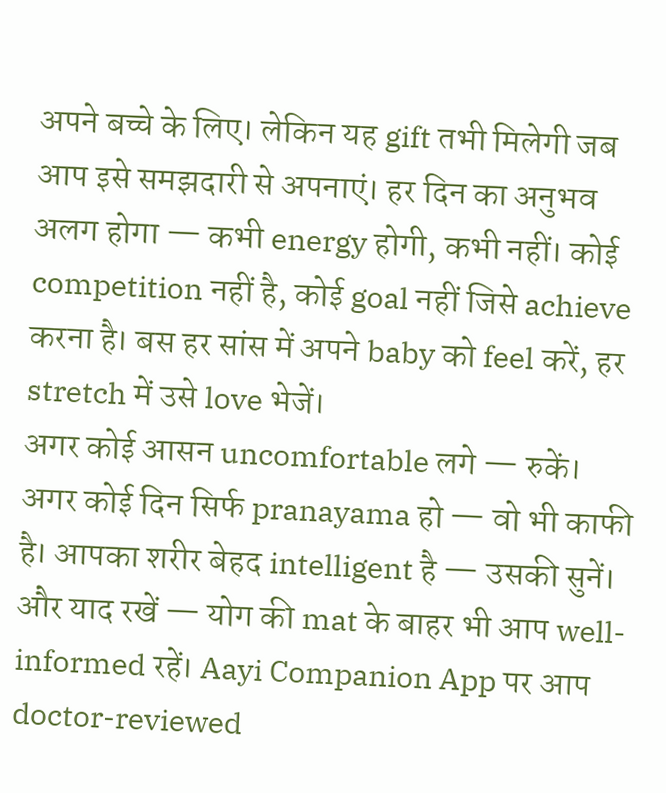अपने बच्चे के लिए। लेकिन यह gift तभी मिलेगी जब आप इसे समझदारी से अपनाएं। हर दिन का अनुभव अलग होगा — कभी energy होगी, कभी नहीं। कोई competition नहीं है, कोई goal नहीं जिसे achieve करना है। बस हर सांस में अपने baby को feel करें, हर stretch में उसे love भेजें।
अगर कोई आसन uncomfortable लगे — रुकें। अगर कोई दिन सिर्फ pranayama हो — वो भी काफी है। आपका शरीर बेहद intelligent है — उसकी सुनें।
और याद रखें — योग की mat के बाहर भी आप well-informed रहें। Aayi Companion App पर आप doctor-reviewed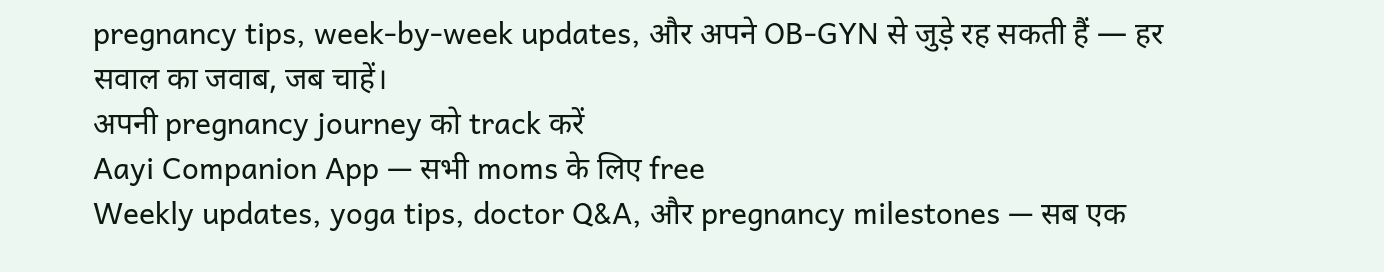pregnancy tips, week-by-week updates, और अपने OB-GYN से जुड़े रह सकती हैं — हर सवाल का जवाब, जब चाहें।
अपनी pregnancy journey को track करें
Aayi Companion App — सभी moms के लिए free
Weekly updates, yoga tips, doctor Q&A, और pregnancy milestones — सब एक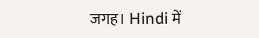जगह। Hindi में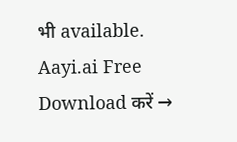भी available.
Aayi.ai Free Download करें →